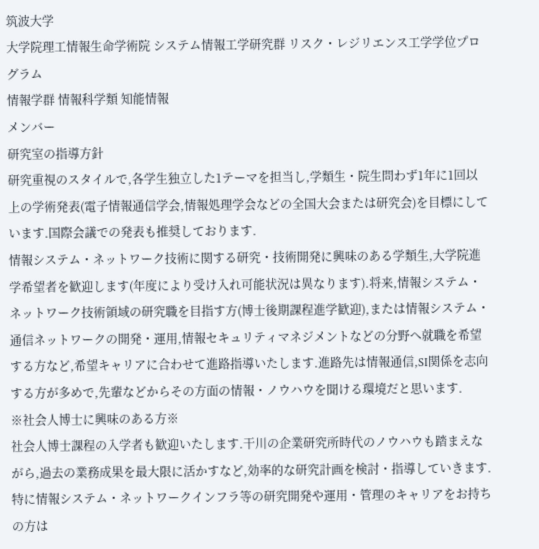筑波大学
大学院理工情報生命学術院 システム情報工学研究群 リスク・レジリエンス工学学位プログラム
情報学群 情報科学類 知能情報
メンバー
研究室の指導方針
研究重視のスタイルで,各学生独立した1テーマを担当し,学類生・院生問わず1年に1回以上の学術発表(電子情報通信学会,情報処理学会などの全国大会または研究会)を目標にしています.国際会議での発表も推奨しております.
情報システム・ネットワーク技術に関する研究・技術開発に興味のある学類生,大学院進学希望者を歓迎します(年度により受け入れ可能状況は異なります).将来,情報システム・ネットワーク技術領域の研究職を目指す方(博士後期課程進学歓迎),または情報システム・通信ネットワークの開発・運用,情報セキュリティマネジメントなどの分野へ就職を希望する方など,希望キャリアに合わせて進路指導いたします.進路先は情報通信,SI関係を志向する方が多めで,先輩などからその方面の情報・ノウハウを聞ける環境だと思います.
※社会人博士に興味のある方※
社会人博士課程の入学者も歓迎いたします.干川の企業研究所時代のノウハウも踏まえながら,過去の業務成果を最大限に活かすなど,効率的な研究計画を検討・指導していきます.特に情報システム・ネットワークインフラ等の研究開発や運用・管理のキャリアをお持ちの方は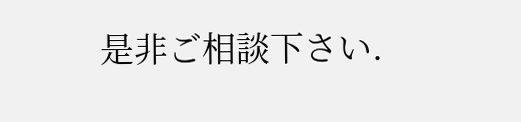是非ご相談下さい.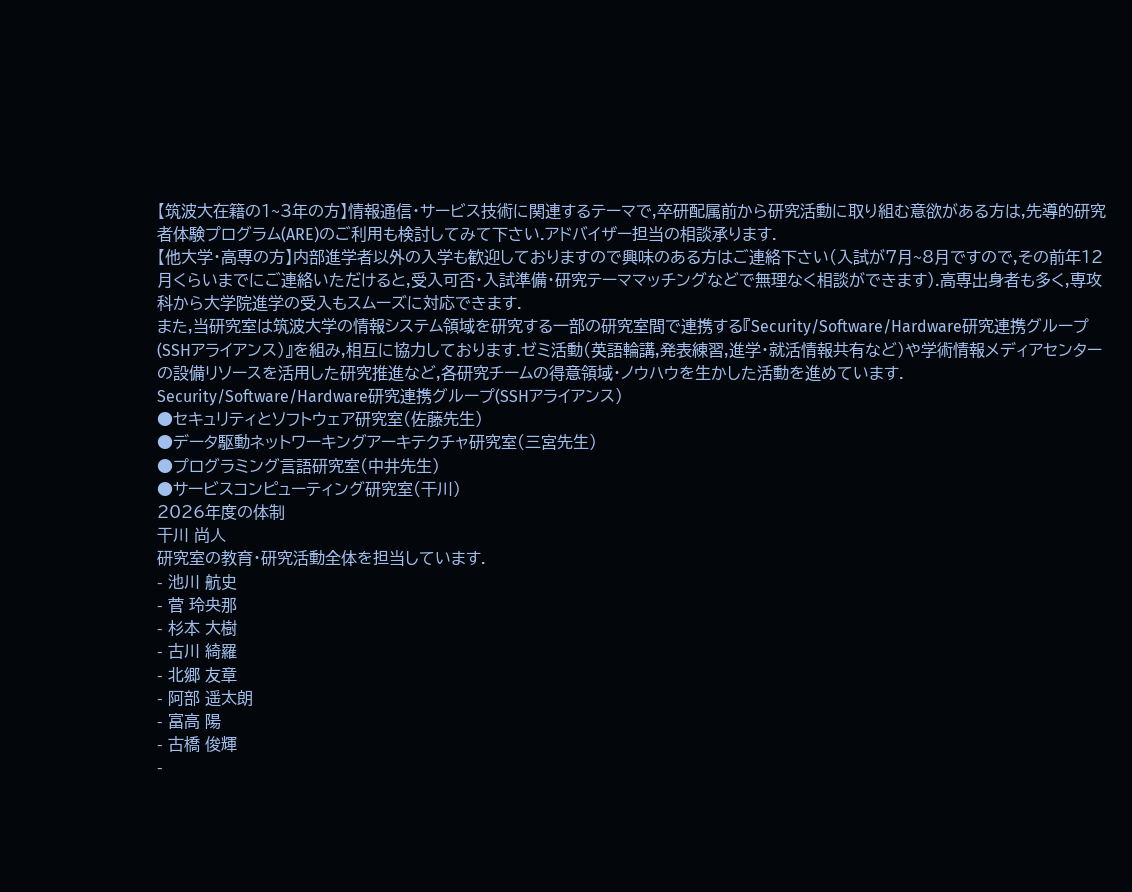【筑波大在籍の1~3年の方】情報通信・サービス技術に関連するテーマで,卒研配属前から研究活動に取り組む意欲がある方は,先導的研究者体験プログラム(ARE)のご利用も検討してみて下さい.アドバイザー担当の相談承ります.
【他大学・高専の方】内部進学者以外の入学も歓迎しておりますので興味のある方はご連絡下さい(入試が7月~8月ですので,その前年12月くらいまでにご連絡いただけると,受入可否・入試準備・研究テーママッチングなどで無理なく相談ができます).高専出身者も多く,専攻科から大学院進学の受入もスムーズに対応できます.
また,当研究室は筑波大学の情報システム領域を研究する一部の研究室間で連携する『Security/Software/Hardware研究連携グループ(SSHアライアンス)』を組み,相互に協力しております.ゼミ活動(英語輪講,発表練習,進学・就活情報共有など)や学術情報メディアセンターの設備リソースを活用した研究推進など,各研究チームの得意領域・ノウハウを生かした活動を進めています.
Security/Software/Hardware研究連携グループ(SSHアライアンス)
●セキュリティとソフトウェア研究室(佐藤先生)
●データ駆動ネットワーキングアーキテクチャ研究室(三宮先生)
●プログラミング言語研究室(中井先生)
●サービスコンピューティング研究室(干川)
2026年度の体制
干川 尚人
研究室の教育・研究活動全体を担当しています.
- 池川 航史
- 菅 玲央那
- 杉本 大樹
- 古川 綺羅
- 北郷 友章
- 阿部 遥太朗
- 富高 陽
- 古橋 俊輝
-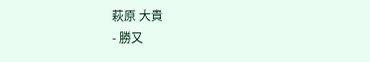萩原 大貴
- 勝又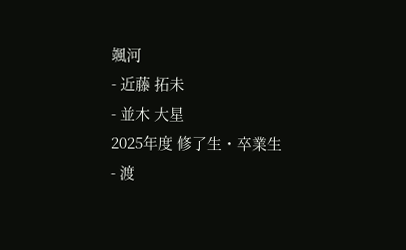颯河
- 近藤 拓未
- 並木 大星
2025年度 修了生・卒業生
- 渡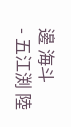邊 海斗
- 五江渕 陸